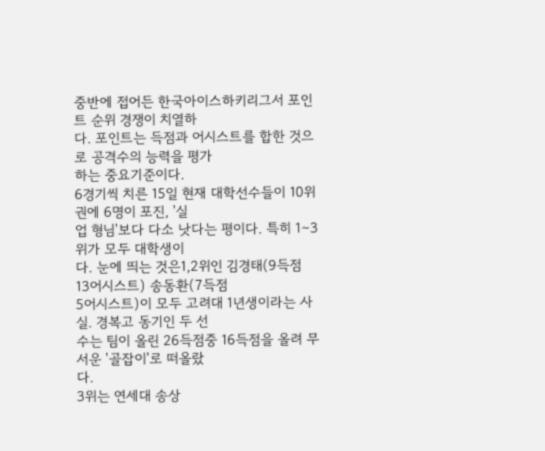중반에 접어든 한국아이스하키리그서 포인트 순위 경쟁이 치열하
다. 포인트는 득점과 어시스트를 합한 것으로 공격수의 능력을 평가
하는 중요기준이다.
6경기씩 치른 15일 현재 대학선수들이 10위권에 6명이 포진, '실
업 형님'보다 다소 낫다는 평이다. 특히 1∼3위가 모두 대학생이
다. 눈에 띄는 것은1,2위인 김경태(9득점 13어시스트) 송동환(7득점
5어시스트)이 모두 고려대 1년생이라는 사실. 경복고 동기인 두 선
수는 팀이 올린 26득점중 16득점을 올려 무서운 '골잡이'로 떠올랐
다.
3위는 연세대 송상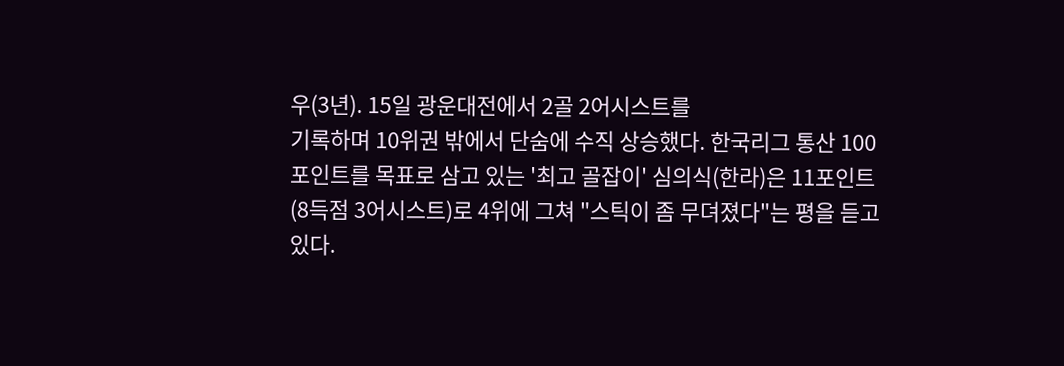우(3년). 15일 광운대전에서 2골 2어시스트를
기록하며 10위권 밖에서 단숨에 수직 상승했다. 한국리그 통산 100
포인트를 목표로 삼고 있는 '최고 골잡이' 심의식(한라)은 11포인트
(8득점 3어시스트)로 4위에 그쳐 "스틱이 좀 무뎌졌다"는 평을 듣고
있다.